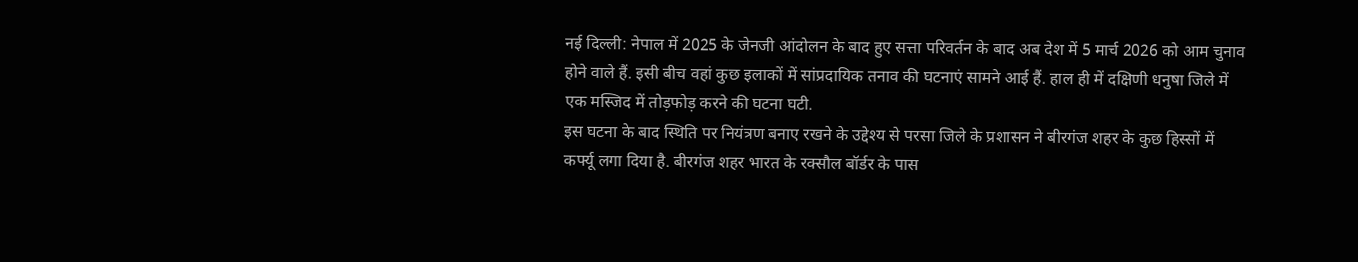नई दिल्ली: नेपाल में 2025 के जेनजी आंदोलन के बाद हुए सत्ता परिवर्तन के बाद अब देश में 5 मार्च 2026 को आम चुनाव होने वाले हैं. इसी बीच वहां कुछ इलाकों में सांप्रदायिक तनाव की घटनाएं सामने आई हैं. हाल ही में दक्षिणी धनुषा जिले में एक मस्जिद में तोड़फोड़ करने की घटना घटी.
इस घटना के बाद स्थिति पर नियंत्रण बनाए रखने के उद्देश्य से परसा जिले के प्रशासन ने बीरगंज शहर के कुछ हिस्सों में कर्फ्यू लगा दिया है. बीरगंज शहर भारत के रक्सौल बॉर्डर के पास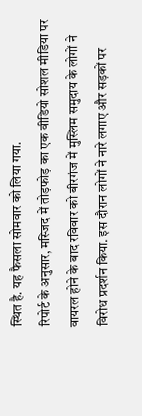स्थित है. यह फैसला सोमवार को लिया गया.
रिपोर्ट के अनुसार, मस्जिद में तोड़फोड़ का एक वीडियो सोशल मीडिया पर वायरल होने के बाद रविवार को बीरगंज में मुस्लिम समुदाय के लोगों ने विरोध प्रदर्शन किया. इस दौरान लोगों ने नारे लगाए और सड़कों पर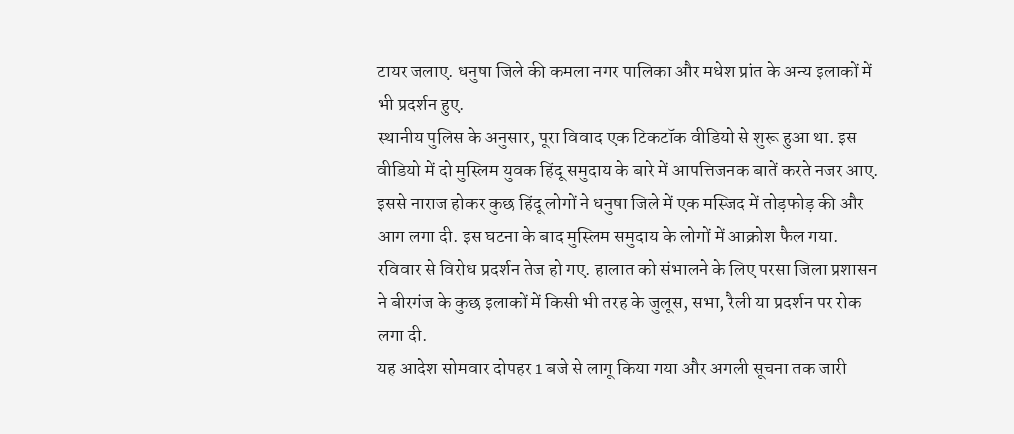टायर जलाए. धनुषा जिले की कमला नगर पालिका और मधेश प्रांत के अन्य इलाकों में भी प्रदर्शन हुए.
स्थानीय पुलिस के अनुसार, पूरा विवाद एक टिकटॉक वीडियो से शुरू हुआ था. इस वीडियो में दो मुस्लिम युवक हिंदू समुदाय के बारे में आपत्तिजनक बातें करते नजर आए. इससे नाराज होकर कुछ हिंदू लोगों ने धनुषा जिले में एक मस्जिद में तोड़फोड़ की और आग लगा दी. इस घटना के बाद मुस्लिम समुदाय के लोगों में आक्रोश फैल गया. रविवार से विरोध प्रदर्शन तेज हो गए. हालात को संभालने के लिए परसा जिला प्रशासन ने बीरगंज के कुछ इलाकों में किसी भी तरह के जुलूस, सभा, रैली या प्रदर्शन पर रोक लगा दी.
यह आदेश सोमवार दोपहर 1 बजे से लागू किया गया और अगली सूचना तक जारी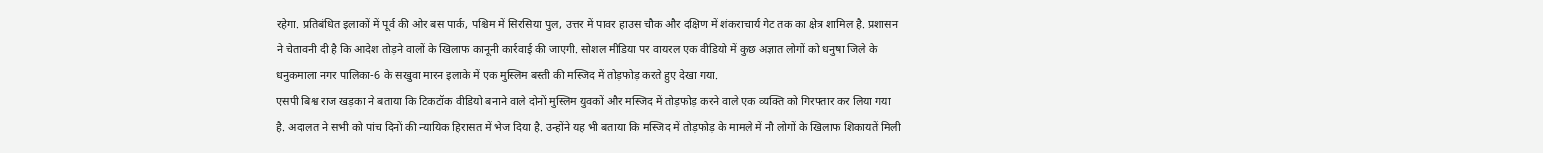रहेगा. प्रतिबंधित इलाकों में पूर्व की ओर बस पार्क, पश्चिम में सिरसिया पुल, उत्तर में पावर हाउस चौक और दक्षिण में शंकराचार्य गेट तक का क्षेत्र शामिल है. प्रशासन ने चेतावनी दी है कि आदेश तोड़ने वालों के खिलाफ कानूनी कार्रवाई की जाएगी. सोशल मीडिया पर वायरल एक वीडियो में कुछ अज्ञात लोगों को धनुषा जिले के धनुकमाला नगर पालिका-6 के सखुवा मारन इलाके में एक मुस्लिम बस्ती की मस्जिद में तोड़फोड़ करते हुए देखा गया.
एसपी बिश्व राज खड़का ने बताया कि टिकटॉक वीडियो बनाने वाले दोनों मुस्लिम युवकों और मस्जिद में तोड़फोड़ करने वाले एक व्यक्ति को गिरफ्तार कर लिया गया है. अदालत ने सभी को पांच दिनों की न्यायिक हिरासत में भेज दिया है. उन्होंने यह भी बताया कि मस्जिद में तोड़फोड़ के मामले में नौ लोगों के खिलाफ शिकायतें मिली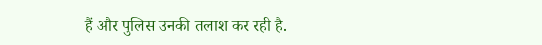हैं और पुलिस उनकी तलाश कर रही है.